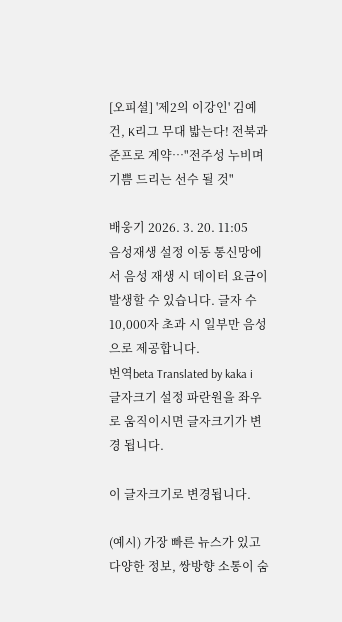[오피셜] '제2의 이강인' 김예건, K리그 무대 밟는다! 전북과 준프로 계약…"전주성 누비며 기쁨 드리는 선수 될 것"

배웅기 2026. 3. 20. 11:05
음성재생 설정 이동 통신망에서 음성 재생 시 데이터 요금이 발생할 수 있습니다. 글자 수 10,000자 초과 시 일부만 음성으로 제공합니다.
번역beta Translated by kaka i
글자크기 설정 파란원을 좌우로 움직이시면 글자크기가 변경 됩니다.

이 글자크기로 변경됩니다.

(예시) 가장 빠른 뉴스가 있고 다양한 정보, 쌍방향 소통이 숨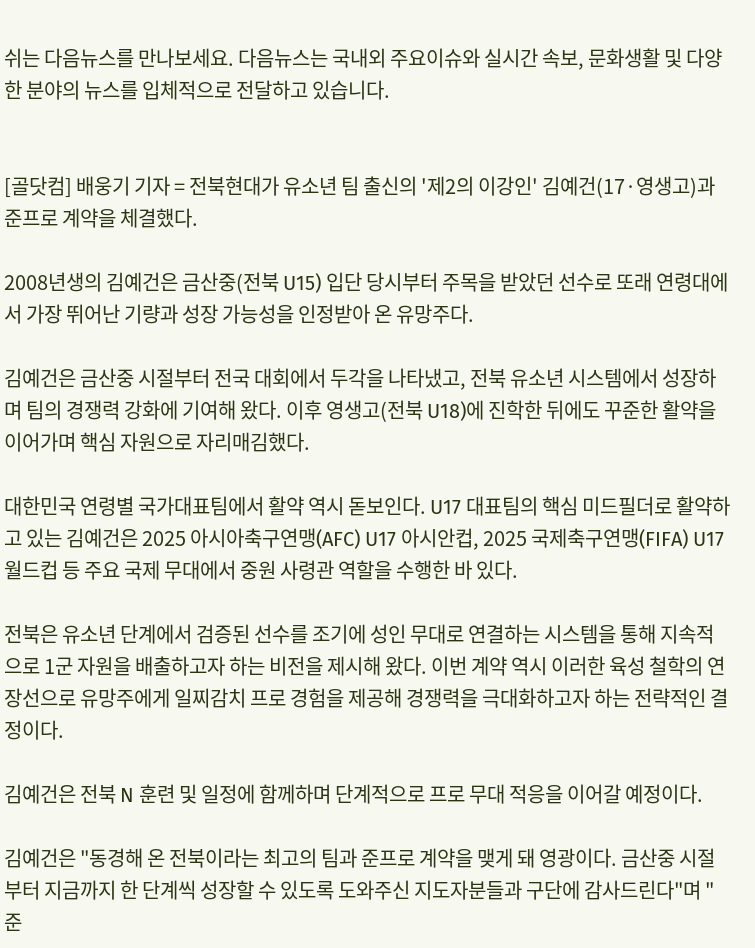쉬는 다음뉴스를 만나보세요. 다음뉴스는 국내외 주요이슈와 실시간 속보, 문화생활 및 다양한 분야의 뉴스를 입체적으로 전달하고 있습니다.


[골닷컴] 배웅기 기자 = 전북현대가 유소년 팀 출신의 '제2의 이강인' 김예건(17·영생고)과 준프로 계약을 체결했다.

2008년생의 김예건은 금산중(전북 U15) 입단 당시부터 주목을 받았던 선수로 또래 연령대에서 가장 뛰어난 기량과 성장 가능성을 인정받아 온 유망주다.

김예건은 금산중 시절부터 전국 대회에서 두각을 나타냈고, 전북 유소년 시스템에서 성장하며 팀의 경쟁력 강화에 기여해 왔다. 이후 영생고(전북 U18)에 진학한 뒤에도 꾸준한 활약을 이어가며 핵심 자원으로 자리매김했다.

대한민국 연령별 국가대표팀에서 활약 역시 돋보인다. U17 대표팀의 핵심 미드필더로 활약하고 있는 김예건은 2025 아시아축구연맹(AFC) U17 아시안컵, 2025 국제축구연맹(FIFA) U17 월드컵 등 주요 국제 무대에서 중원 사령관 역할을 수행한 바 있다.

전북은 유소년 단계에서 검증된 선수를 조기에 성인 무대로 연결하는 시스템을 통해 지속적으로 1군 자원을 배출하고자 하는 비전을 제시해 왔다. 이번 계약 역시 이러한 육성 철학의 연장선으로 유망주에게 일찌감치 프로 경험을 제공해 경쟁력을 극대화하고자 하는 전략적인 결정이다.

김예건은 전북 N 훈련 및 일정에 함께하며 단계적으로 프로 무대 적응을 이어갈 예정이다.

김예건은 "동경해 온 전북이라는 최고의 팀과 준프로 계약을 맺게 돼 영광이다. 금산중 시절부터 지금까지 한 단계씩 성장할 수 있도록 도와주신 지도자분들과 구단에 감사드린다"며 "준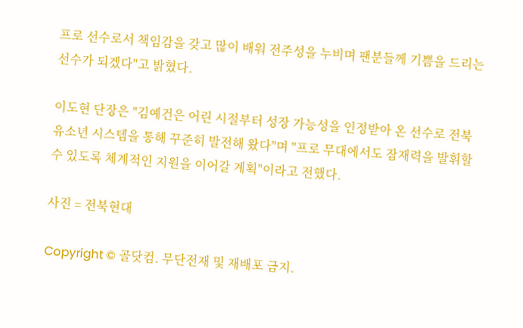프로 선수로서 책임감을 갖고 많이 배워 전주성을 누비며 팬분들께 기쁨을 드리는 선수가 되겠다"고 밝혔다.

이도현 단장은 "김예건은 어린 시절부터 성장 가능성을 인정받아 온 선수로 전북 유소년 시스템을 통해 꾸준히 발전해 왔다"며 "프로 무대에서도 잠재력을 발휘할 수 있도록 체계적인 지원을 이어갈 계획"이라고 전했다.

사진 = 전북현대

Copyright © 골닷컴. 무단전재 및 재배포 금지.